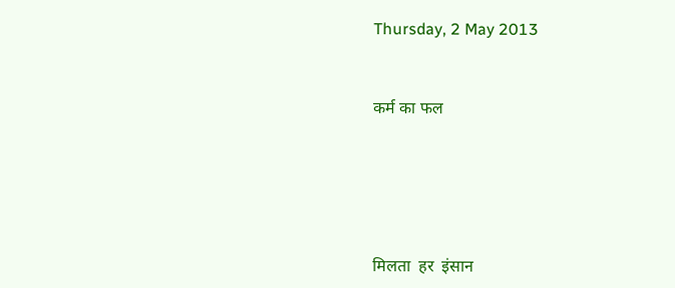Thursday, 2 May 2013


कर्म का फल





मिलता  हर  इंसान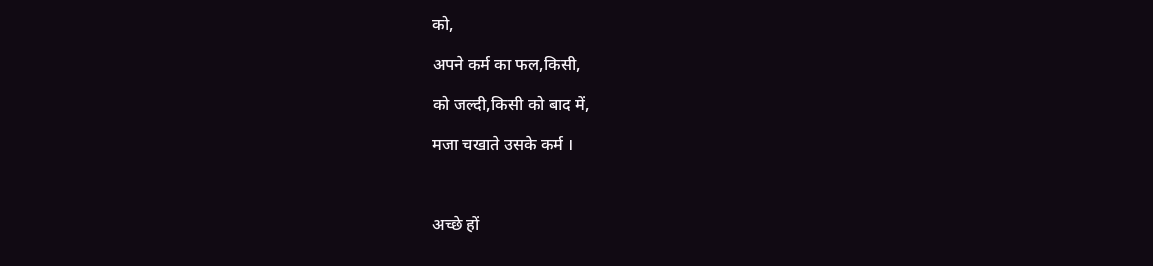को,

अपने कर्म का फल,किसी,

को जल्दी,किसी को बाद में,

मजा चखाते उसके कर्म ।



अच्छे हों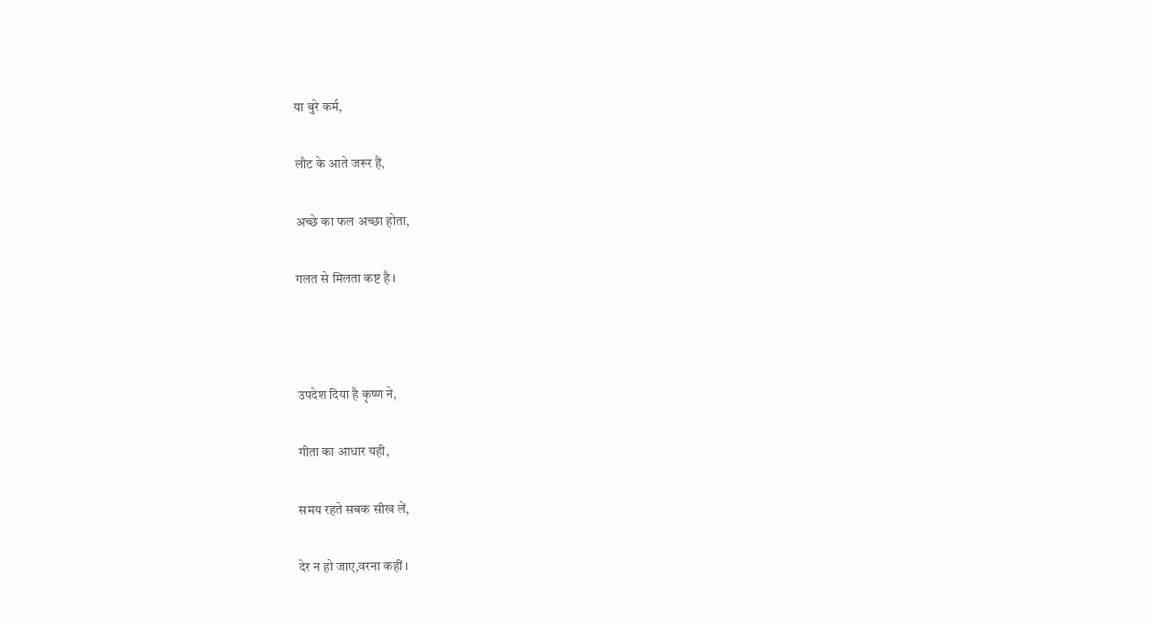या बुरे कर्म,

लौट के आते जरूर हैं,

अच्छे का फल अच्छा होता,

गलत से मिलता कष्ट है ।



उपदेश दिया है कृष्ण ने,

गीता का आधार यही,

समय रहते सबक सीख लें,

देर न हो जाए,वरना कहीं ।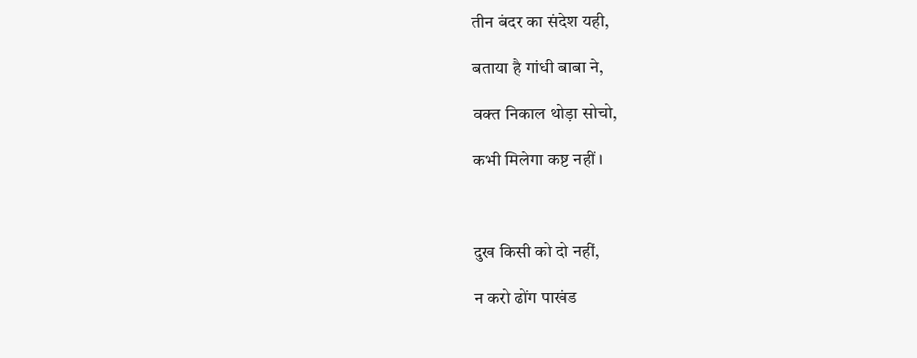तीन बंदर का संदेश यही,

बताया है गांधी बाबा ने,

वक्त निकाल थोड़ा सोचो,

कभी मिलेगा कष्ट नहीं ।



दुख किसी को दो नहीं,

न करो ढोंग पाखंड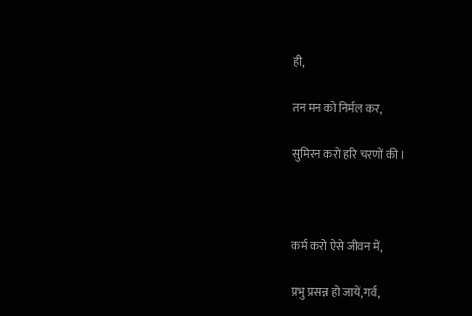ही,

तन मन को निर्मल कर,

सुमिरन करो हरि चरणों की ।



कर्म करो ऐसे जीवन में,

प्रभु प्रसन्न हो जायें,गर्व,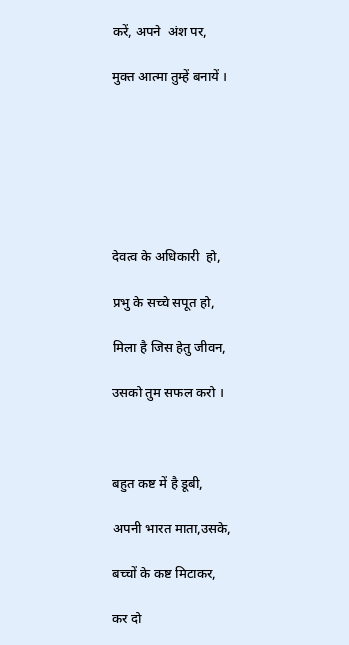करें, अपने  अंश पर,

मुक्त आत्मा तुम्हें बनायें ।







देवत्व के अधिकारी  हो,

प्रभु के सच्चे सपूत हो,

मिला है जिस हेतु जीवन,

उसको तुम सफल करो ।



बहुत कष्ट में है डूबी,

अपनी भारत माता,उसके,

बच्चों के कष्ट मिटाकर,

कर दो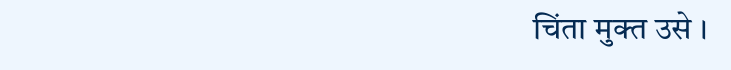चिंता मुक्त उसे ।